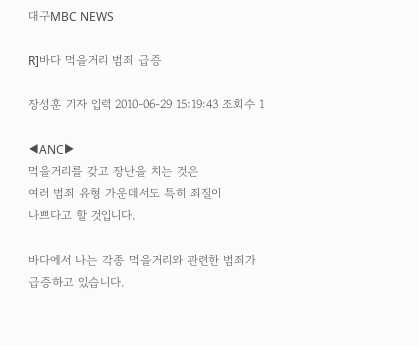대구MBC NEWS

R]바다 먹을거리 범죄 급증

장성훈 기자 입력 2010-06-29 15:19:43 조회수 1

◀ANC▶
먹을거리를 갖고 장난을 치는 것은
여러 범죄 유형 가운데서도 특히 죄질이
나쁘다고 할 것입니다.

바다에서 나는 각종 먹을거리와 관련한 범죄가
급증하고 있습니다.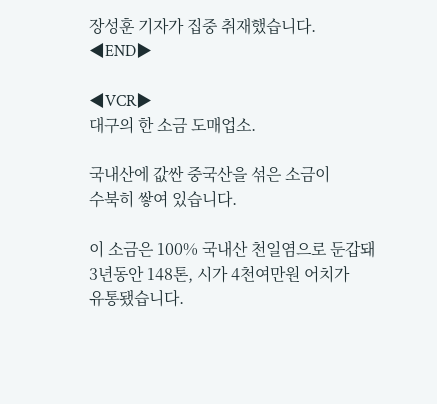장성훈 기자가 집중 취재했습니다.
◀END▶

◀VCR▶
대구의 한 소금 도매업소.

국내산에 값싼 중국산을 섞은 소금이
수북히 쌓여 있습니다.

이 소금은 100% 국내산 천일염으로 둔갑돼
3년동안 148톤, 시가 4천여만원 어치가
유통됐습니다.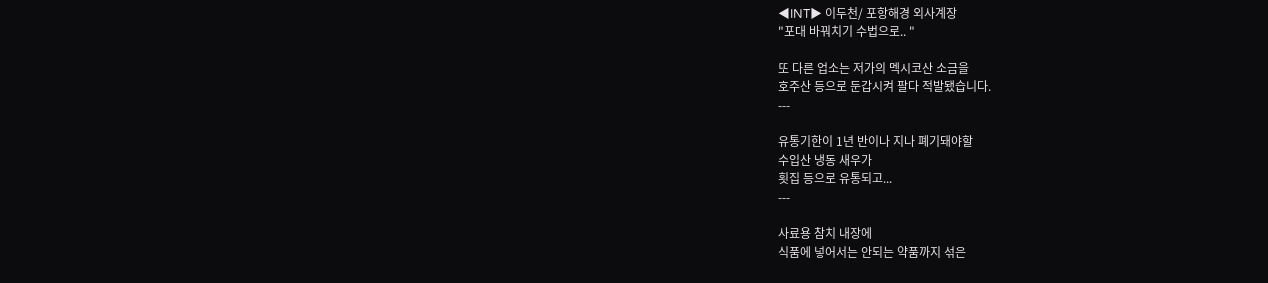◀INT▶ 이두천/ 포항해경 외사계장
"포대 바꿔치기 수법으로.. "

또 다른 업소는 저가의 멕시코산 소금을
호주산 등으로 둔갑시켜 팔다 적발됐습니다.
---

유통기한이 1년 반이나 지나 폐기돼야할
수입산 냉동 새우가
횟집 등으로 유통되고...
---

사료용 참치 내장에
식품에 넣어서는 안되는 약품까지 섞은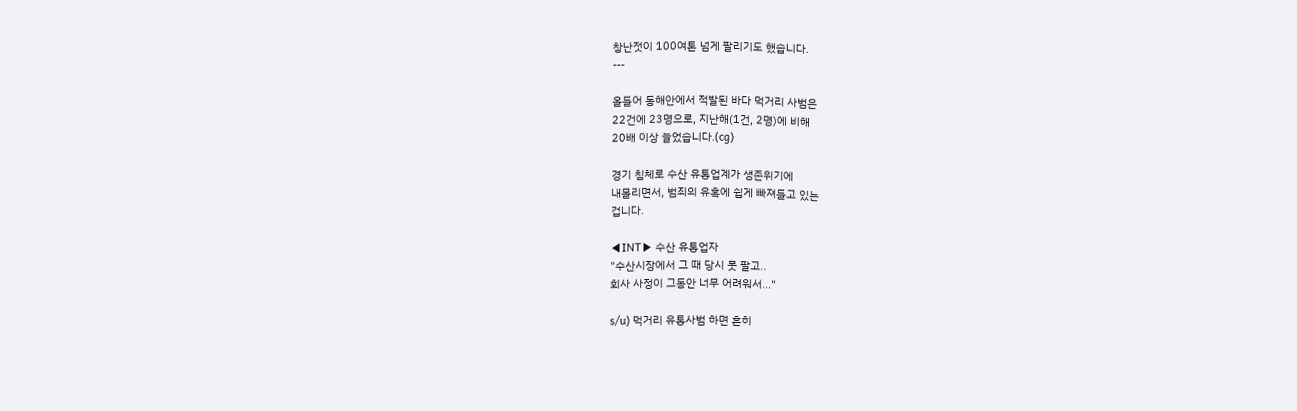창난젓이 100여톤 넘게 팔리기도 했습니다.
---

올들어 동해안에서 적발된 바다 먹거리 사범은
22건에 23명으로, 지난해(1건, 2명)에 비해
20배 이상 늘었습니다.(cg)

경기 침체로 수산 유통업계가 생존위기에
내몰리면서, 범죄의 유혹에 쉽게 빠져들고 있는
겁니다.

◀INT▶ 수산 유통업자
"수산시장에서 그 때 당시 못 팔고..
회사 사정이 그동안 너무 어려워서..."

s/u) 먹거리 유통사범 하면 흔히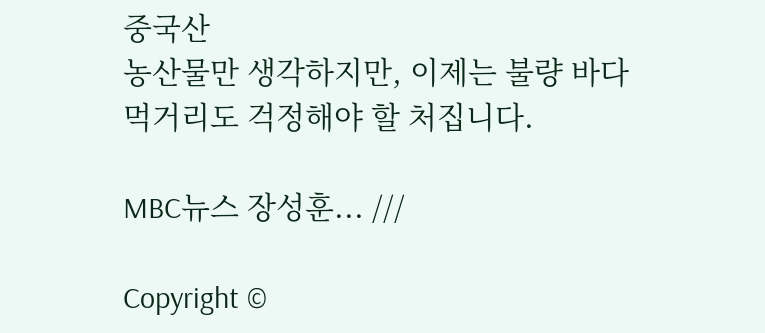중국산
농산물만 생각하지만, 이제는 불량 바다
먹거리도 걱정해야 할 처집니다.

MBC뉴스 장성훈... ///

Copyright ©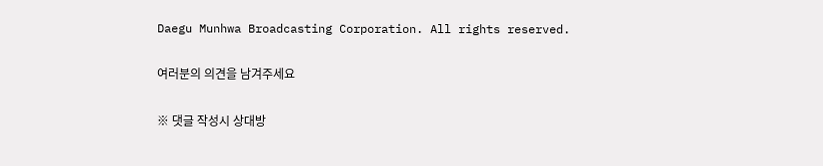Daegu Munhwa Broadcasting Corporation. All rights reserved.

여러분의 의견을 남겨주세요

※ 댓글 작성시 상대방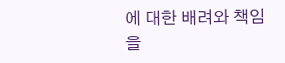에 대한 배려와 책임을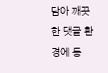담아 깨끗한 댓글 환경에 동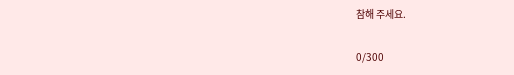참해 주세요.

0/300